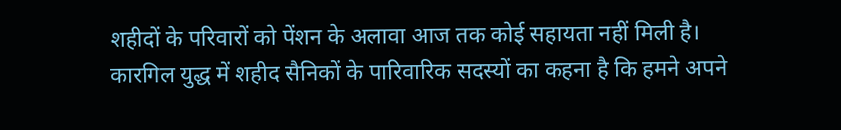शहीदों के परिवारों को पेंशन के अलावा आज तक कोई सहायता नहीं मिली है। कारगिल युद्ध में शहीद सैनिकों के पारिवारिक सदस्यों का कहना है कि हमने अपने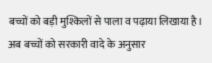बच्चों को बड़ी मुश्किलों से पाला व पढ़ाया लिखाया है। अब बच्चों को सरकारी वादे के अनुसार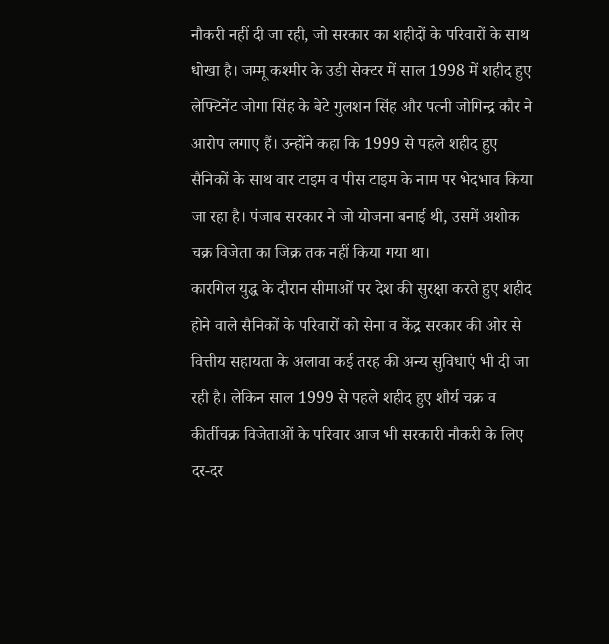नौकरी नहीं दी जा रही, जो सरकार का शहीदों के परिवारों के साथ धोखा है। जम्मू कश्मीर के उडी सेक्टर में साल 1998 में शहीद हुए लेफ्टिनेंट जोगा सिंह के बेटे गुलशन सिंह और पत्नी जोगिन्द्र कौर ने आरोप लगाए हैं। उन्होंने कहा कि 1999 से पहले शहीद हुए सैनिकों के साथ वार टाइम व पीस टाइम के नाम पर भेदभाव किया जा रहा है। पंजाब सरकार ने जो योजना बनाई थी, उसमें अशोक चक्र विजेता का जिक्र तक नहीं किया गया था।
कारगिल युद्ध के दौरान सीमाओं पर देश की सुरक्षा करते हुए शहीद होने वाले सैनिकों के परिवारों को सेना व केंद्र सरकार की ओर से वित्तीय सहायता के अलावा कई तरह की अन्य सुविधाएं भी दी जा रही है। लेकिन साल 1999 से पहले शहीद हुए शौर्य चक्र व कीर्तीचक्र विजेताओं के परिवार आज भी सरकारी नौकरी के लिए दर-दर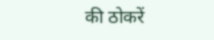की ठोकरें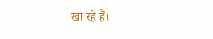खा रहे हैं।